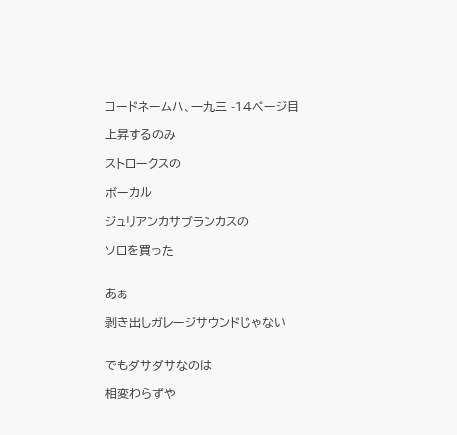コードネームハ、一九三 -14ページ目

上昇するのみ

ストロークスの

ボーカル

ジュリアンカサブランカスの

ソロを買った


あぁ

剥き出しガレージサウンドじゃない


でもダサダサなのは

相変わらずや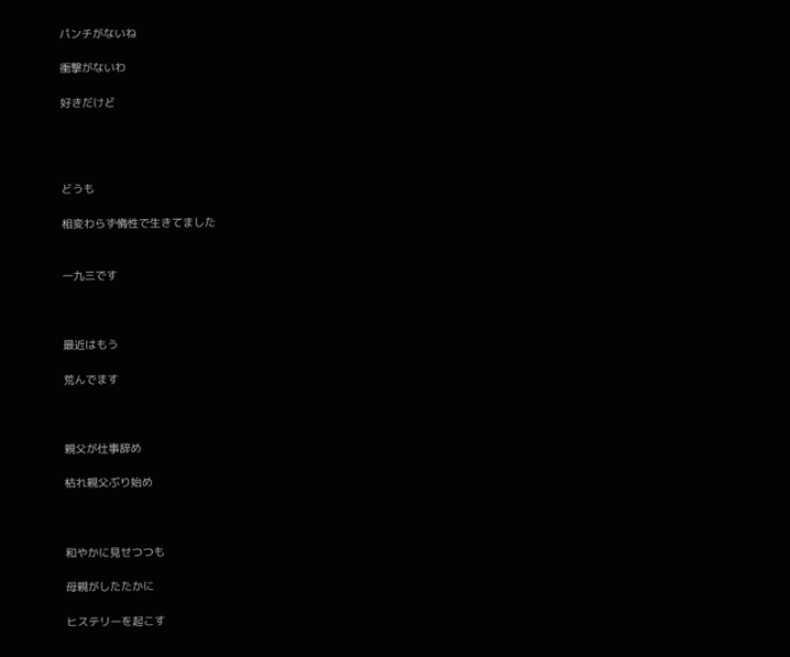パンチがないね

衝撃がないわ

好きだけど




どうも

相変わらず惰性で生きてました


一九三です



最近はもう

荒んでます



親父が仕事辞め

枯れ親父ぶり始め



和やかに見せつつも

母親がしたたかに

ヒステリーを起こす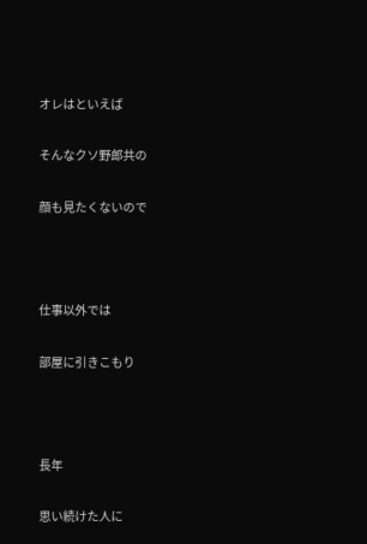オレはといえば

そんなクソ野郎共の

顔も見たくないので



仕事以外では

部屋に引きこもり



長年

思い続けた人に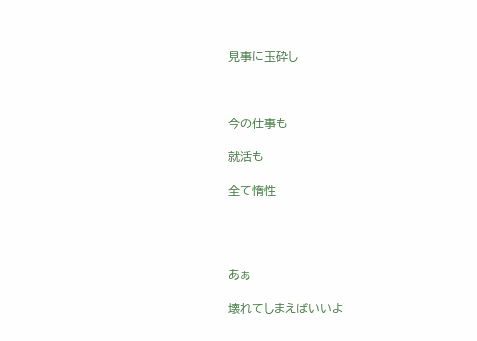見事に玉砕し



今の仕事も

就活も

全て惰性




あぁ

壊れてしまえばいいよ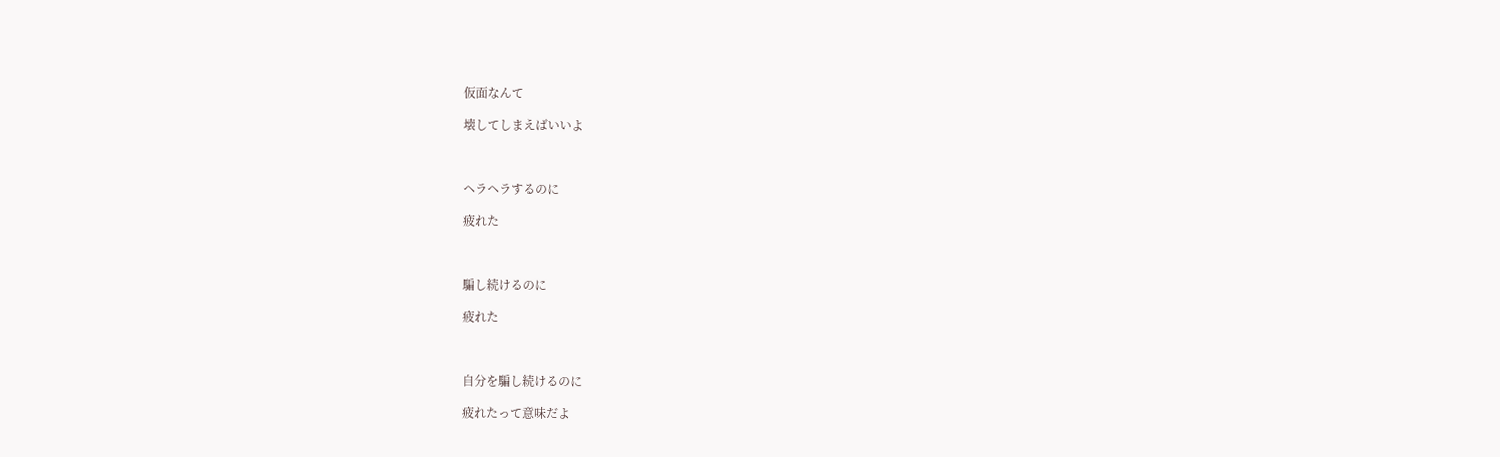仮面なんて

壊してしまえばいいよ



ヘラヘラするのに

疲れた



騙し続けるのに

疲れた



自分を騙し続けるのに

疲れたって意味だよ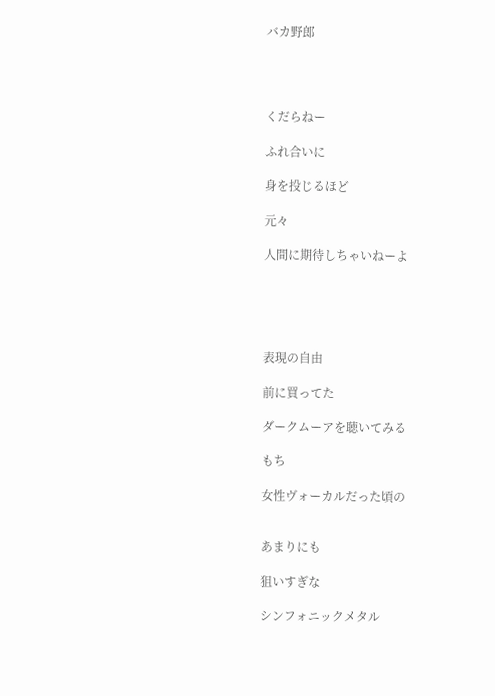バカ野郎




くだらねー

ふれ合いに

身を投じるほど

元々

人間に期待しちゃいねーよ





表現の自由

前に買ってた

ダークムーアを聴いてみる

もち

女性ヴォーカルだった頃の


あまりにも

狙いすぎな

シンフォニックメタル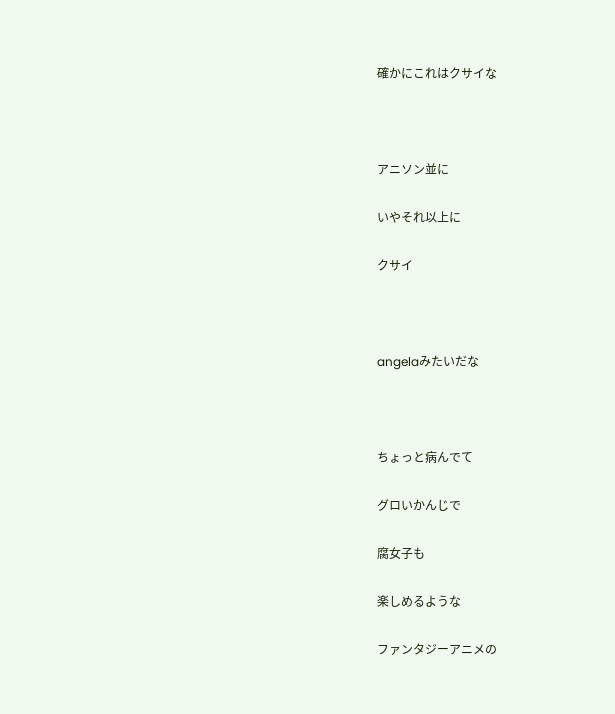確かにこれはクサイな



アニソン並に

いやそれ以上に

クサイ



angelaみたいだな



ちょっと病んでて

グロいかんじで

腐女子も

楽しめるような

ファンタジーアニメの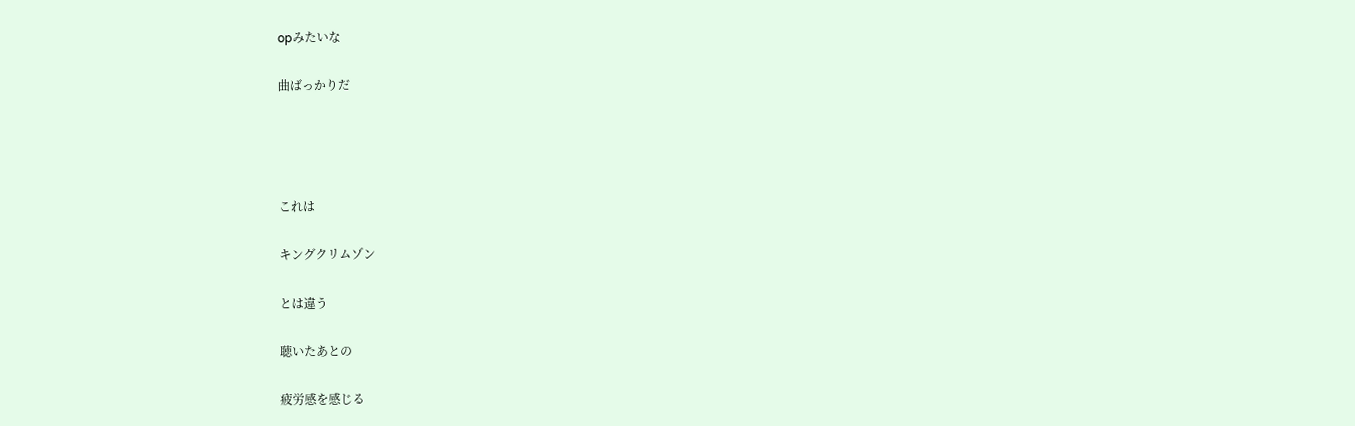opみたいな

曲ばっかりだ




これは

キングクリムゾン

とは違う

聴いたあとの

疲労感を感じる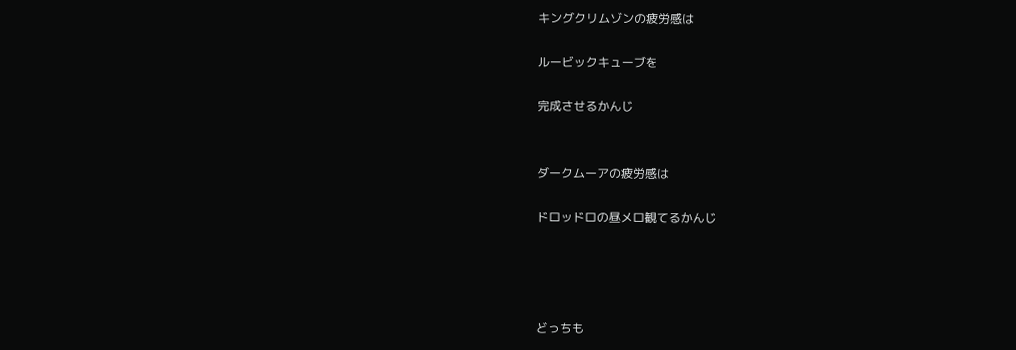キングクリムゾンの疲労感は

ルービックキューブを

完成させるかんじ


ダークムーアの疲労感は

ドロッドロの昼メロ観てるかんじ




どっちも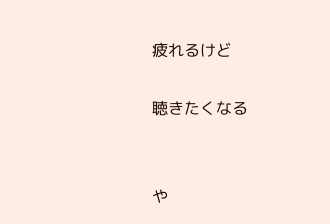疲れるけど

聴きたくなる


や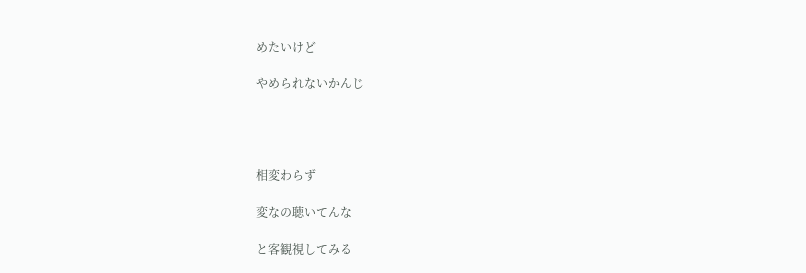めたいけど

やめられないかんじ




相変わらず

変なの聴いてんな

と客観視してみる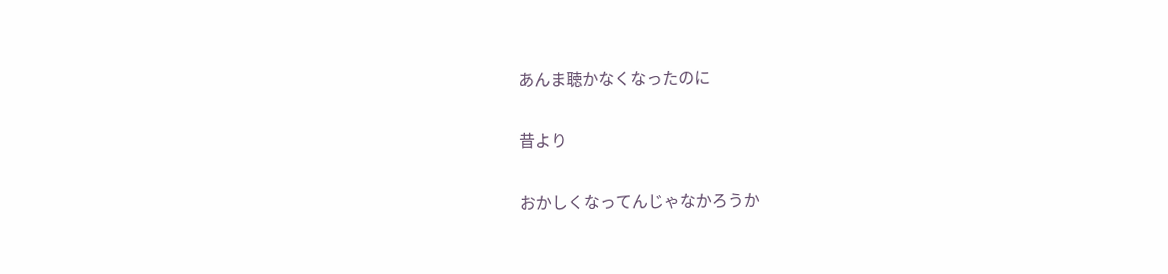あんま聴かなくなったのに

昔より

おかしくなってんじゃなかろうか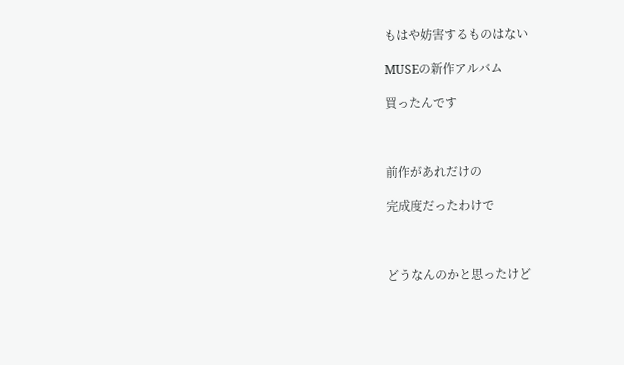もはや妨害するものはない

MUSEの新作アルバム

買ったんです



前作があれだけの

完成度だったわけで



どうなんのかと思ったけど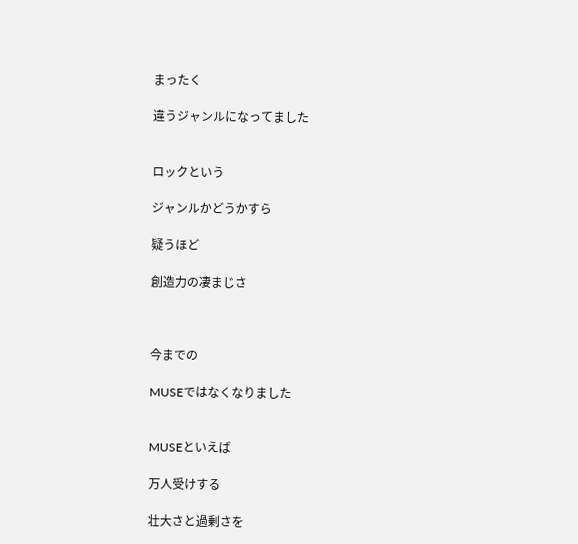まったく

違うジャンルになってました


ロックという

ジャンルかどうかすら

疑うほど

創造力の凄まじさ



今までの

MUSEではなくなりました


MUSEといえば

万人受けする

壮大さと過剰さを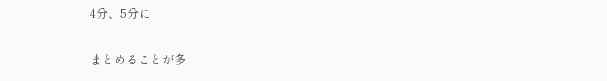4分、5分に

まとめることが多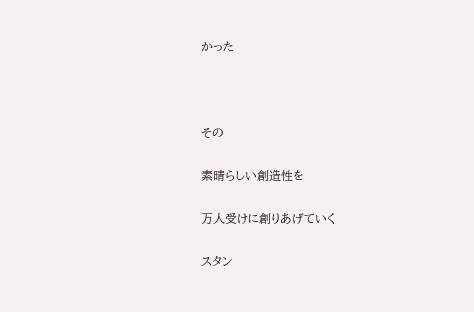かった



その

素晴らしい創造性を

万人受けに創りあげていく

スタン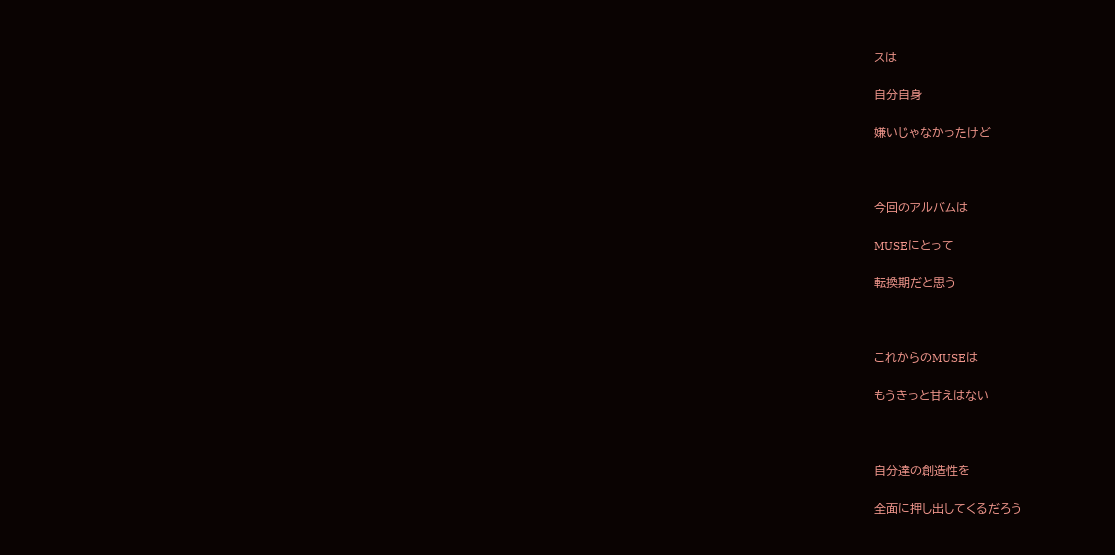スは

自分自身

嫌いじゃなかったけど



今回のアルバムは

MUSEにとって

転換期だと思う



これからのMUSEは

もうきっと甘えはない



自分達の創造性を

全面に押し出してくるだろう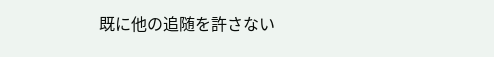既に他の追随を許さない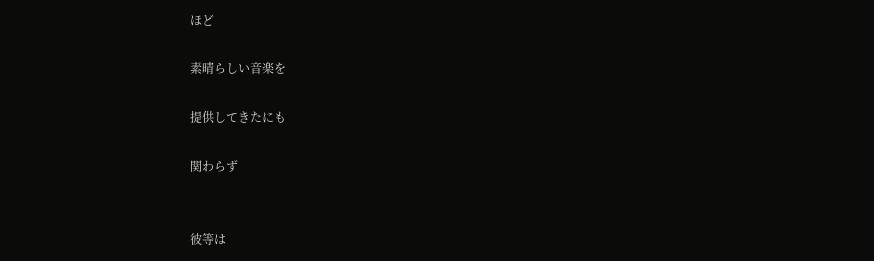ほど

素晴らしい音楽を

提供してきたにも

関わらず


彼等は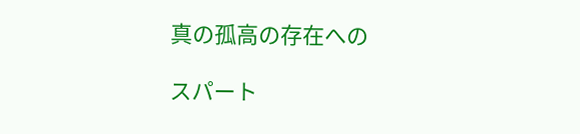真の孤高の存在への

スパート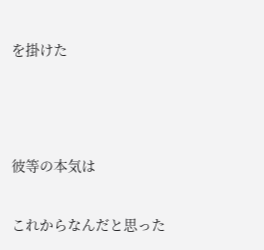を掛けた



彼等の本気は

これからなんだと思った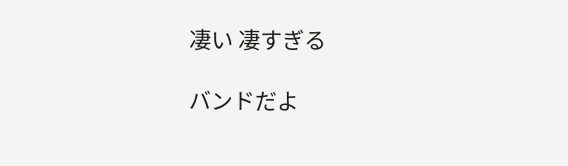凄い 凄すぎる

バンドだよ